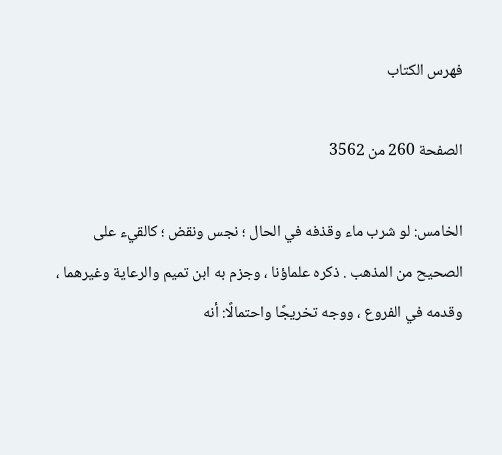فهرس الكتاب

الصفحة 260 من 3562

الخامس: لو شرب ماء وقذفه في الحال ؛ نجس ونقض ؛ كالقيء على الصحيح من المذهب . ذكره علماؤنا ، وجزم به ابن تميم والرعاية وغيرهما ، وقدمه في الفروع ، ووجه تخريجًا واحتمالًا: أنه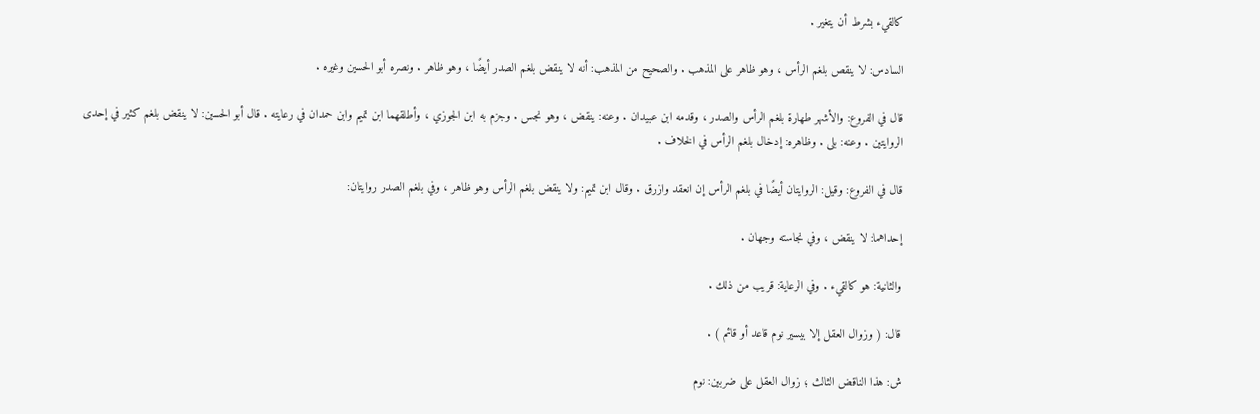كالقيء بشرط أن يتغير .

السادس: لا ينقص بلغم الرأس ، وهو ظاهر على المذهب . والصحيح من المذهب: أنه لا ينقض بلغم الصدر أيضًا ، وهو ظاهر . ونصره أبو الحسين وغيره .

قال في الفروع: والأشهر طهارة بلغم الرأس والصدر ، وقدمه ابن عبيدان . وعنه: ينقض ، وهو نجس . وجزم به ابن الجوزي ، وأطلقهما ابن تميم وابن حمدان في رعايته . قال أبو الحسين: لا ينقض بلغم كثير في إحدى الروايتين . وعنه: بلى . وظاهره: إدخال بلغم الرأس في الخلاف .

قال في الفروع: وقيل: الروايتان أيضًا في بلغم الرأس إن انعقد وازرق . وقال ابن تميم: ولا ينقض بلغم الرأس وهو ظاهر ، وفي بلغم الصدر روايتان:

إحداهما: لا ينقض ، وفي نجاسته وجهان .

والثانية: هو كالقيء . وفي الرعاية: قريب من ذلك .

قال: ( وزوال العقل إلا بيسير نوم قاعد أو قائم ) .

ش: هذا الناقض الثالث ؛ زوال العقل على ضربين: نوم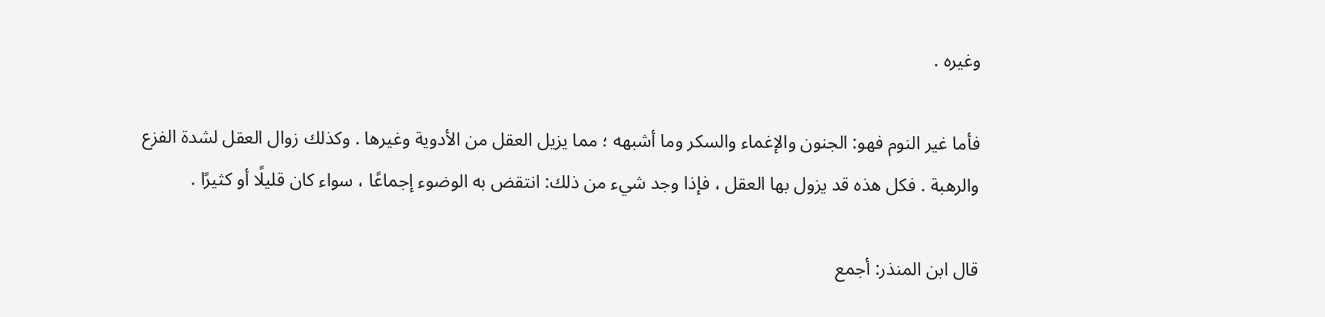وغيره .

فأما غير النوم فهو: الجنون والإغماء والسكر وما أشبهه ؛ مما يزيل العقل من الأدوية وغيرها . وكذلك زوال العقل لشدة الفزع والرهبة . فكل هذه قد يزول بها العقل ، فإذا وجد شيء من ذلك: انتقض به الوضوء إجماعًا ، سواء كان قليلًا أو كثيرًا .

قال ابن المنذر: أجمع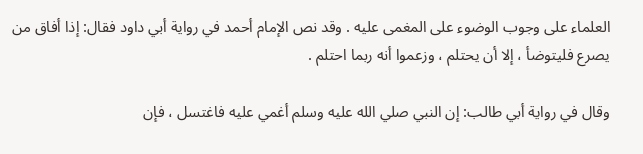العلماء على وجوب الوضوء على المغمى عليه . وقد نص الإمام أحمد في رواية أبي داود فقال: إذا أفاق من يصرع فليتوضأ ، إلا أن يحتلم ، وزعموا أنه ربما احتلم .

وقال في رواية أبي طالب: إن النبي صلي الله عليه وسلم أغمي عليه فاغتسل ، فإن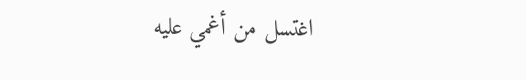اغتسل من أغمي عليه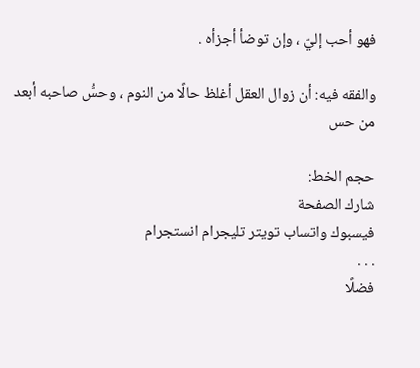فهو أحب إليّ ، وإن توضأ أجزأه .

والفقه فيه: أن زوال العقل أغلظ حالًا من النوم ، وحسُّ صاحبه أبعد من حس

حجم الخط:
شارك الصفحة
فيسبوك واتساب تويتر تليجرام انستجرام
. . .
فضلًا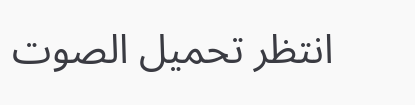انتظر تحميل الصوت